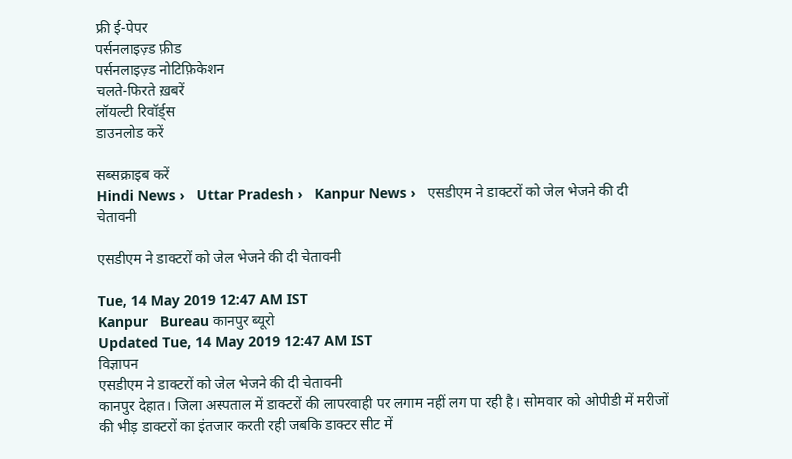फ्री ई-पेपर
पर्सनलाइज़्ड फ़ीड
पर्सनलाइज़्ड नोटिफ़िकेशन
चलते-फिरते ख़बरें
लॉयल्टी रिवॉर्ड्स
डाउनलोड करें

सब्सक्राइब करें
Hindi News ›   Uttar Pradesh ›   Kanpur News ›   एसडीएम ने डाक्टरों को जेल भेजने की दी चेतावनी

एसडीएम ने डाक्टरों को जेल भेजने की दी चेतावनी

Tue, 14 May 2019 12:47 AM IST
Kanpur   Bureau कानपुर ब्यूरो
Updated Tue, 14 May 2019 12:47 AM IST
विज्ञापन
एसडीएम ने डाक्टरों को जेल भेजने की दी चेतावनी
कानपुर देहात। जिला अस्पताल में डाक्टरों की लापरवाही पर लगाम नहीं लग पा रही है। सोमवार को ओपीडी में मरीजों की भीड़ डाक्टरों का इंतजार करती रही जबकि डाक्टर सीट में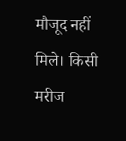मौजूद नहीं मिले। किसी मरीज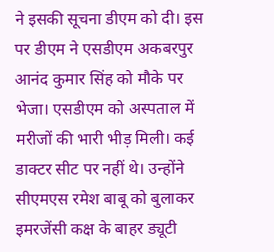ने इसकी सूचना डीएम को दी। इस पर डीएम ने एसडीएम अकबरपुर आनंद कुमार सिंह को मौके पर भेजा। एसडीएम को अस्पताल में मरीजों की भारी भीड़ मिली। कई डाक्टर सीट पर नहीं थे। उन्होंने सीएमएस रमेश बाबू को बुलाकर इमरजेंसी कक्ष के बाहर ड्यूटी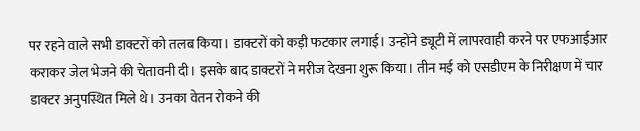पर रहने वाले सभी डाक्टरों को तलब किया। डाक्टरों को कड़ी फटकार लगाई। उन्होंने ड्यूटी में लापरवाही करने पर एफआईआर कराकर जेल भेजने की चेतावनी दी। इसके बाद डाक्टरों ने मरीज देखना शुरू किया। तीन मई को एसडीएम के निरीक्षण में चार डाक्टर अनुपस्थित मिले थे। उनका वेतन रोकने की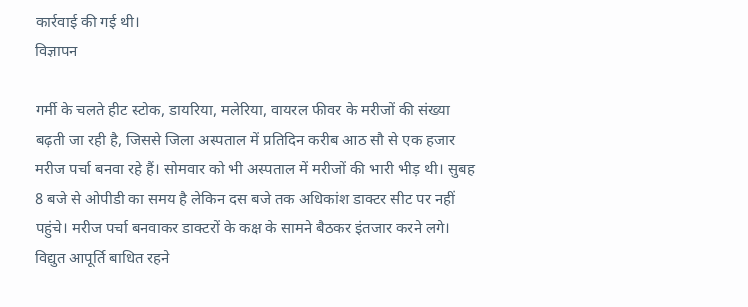कार्रवाई की गई थी।
विज्ञापन

गर्मी के चलते हीट स्टोक, डायरिया, मलेरिया, वायरल फीवर के मरीजों की संख्या बढ़ती जा रही है, जिससे जिला अस्पताल में प्रतिदिन करीब आठ सौ से एक हजार मरीज पर्चा बनवा रहे हैं। सोमवार को भी अस्पताल में मरीजों की भारी भीड़ थी। सुबह 8 बजे से ओपीडी का समय है लेकिन दस बजे तक अधिकांश डाक्टर सीट पर नहीं पहुंचे। मरीज पर्चा बनवाकर डाक्टरों के कक्ष के सामने बैठकर इंतजार करने लगे। विद्युत आपूर्ति बाधित रहने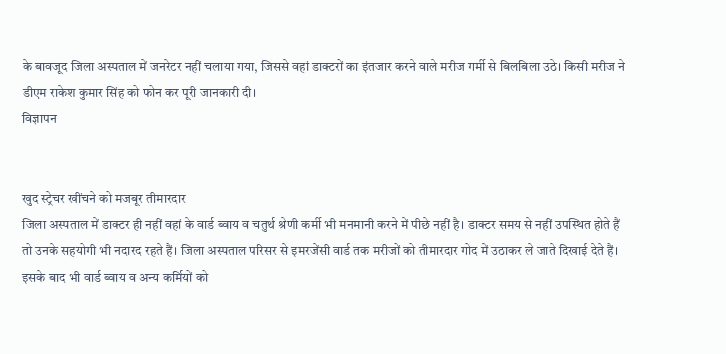के बावजूद जिला अस्पताल में जनरेटर नहीं चलाया गया, जिससे वहां डाक्टरों का इंतजार करने वाले मरीज गर्मी से बिलबिला उठे। किसी मरीज ने डीएम राकेश कुमार सिंह को फोन कर पूरी जानकारी दी।
विज्ञापन


खुद स्ट्रेचर खींचने को मजबूर तीमारदार
जिला अस्पताल में डाक्टर ही नहीं वहां के वार्ड ब्वाय व चतुर्थ श्रेणी कर्मी भी मनमानी करने में पीछे नहीं है। डाक्टर समय से नहीं उपस्थित होते हैं तो उनके सहयोगी भी नदारद रहते हैं। जिला अस्पताल परिसर से इमरजेंसी वार्ड तक मरीजों को तीमारदार गोद में उठाकर ले जाते दिखाई देते हैं। इसके बाद भी वार्ड ब्वाय व अन्य कर्मियों को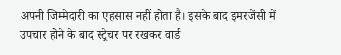अपनी जिम्मेदारी का एहसास नहीं होता है। इसके बाद इमरजेंसी में उपचार होने के बाद स्ट्रेचर पर रखकर वार्ड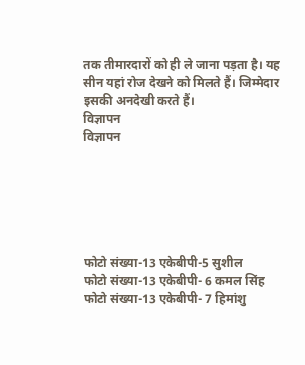तक तीमारदारों को ही ले जाना पड़ता है। यह सीन यहां रोज देखने को मिलते हैं। जिम्मेदार इसकी अनदेखी करते हैं।
विज्ञापन
विज्ञापन






फोटो संख्या-13 एकेबीपी-5 सुशील
फोटो संख्या-13 एकेबीपी- 6 कमल सिंह
फोटो संख्या-13 एकेबीपी- 7 हिमांशु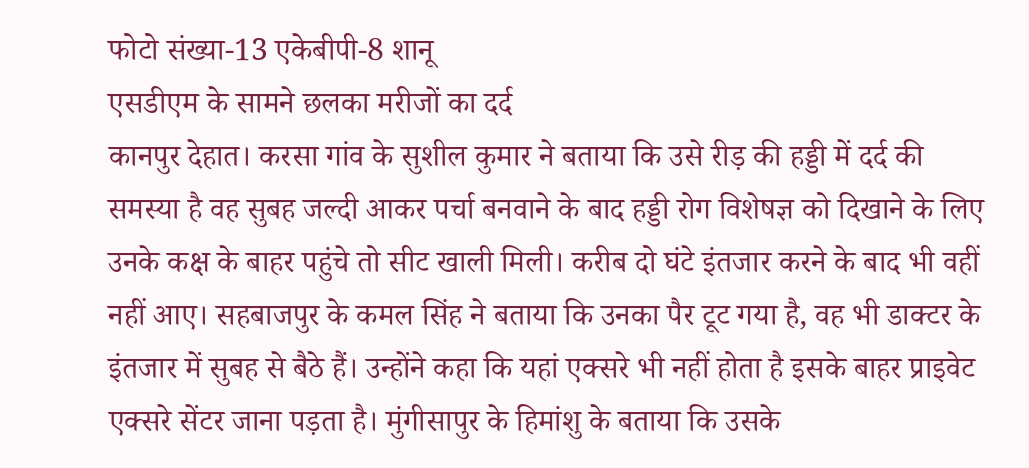फोटो संख्या-13 एकेबीपी-8 शानू
एसडीएम के सामने छलका मरीजों का दर्द
कानपुर देहात। करसा गांव के सुशील कुमार ने बताया कि उसे रीड़ की हड्डी में दर्द की समस्या है वह सुबह जल्दी आकर पर्चा बनवाने के बाद हड्डी रोग विशेषज्ञ को दिखाने के लिए उनके कक्ष के बाहर पहुंचे तो सीट खाली मिली। करीब दो घंटे इंतजार करने के बाद भी वहीं नहीं आए। सहबाजपुर के कमल सिंह ने बताया कि उनका पैर टूट गया है, वह भी डाक्टर के इंतजार में सुबह से बैठे हैं। उन्होंने कहा कि यहां एक्सरे भी नहीं होता है इसके बाहर प्राइवेट एक्सरे सेंटर जाना पड़ता है। मुंगीसापुर के हिमांशु के बताया कि उसके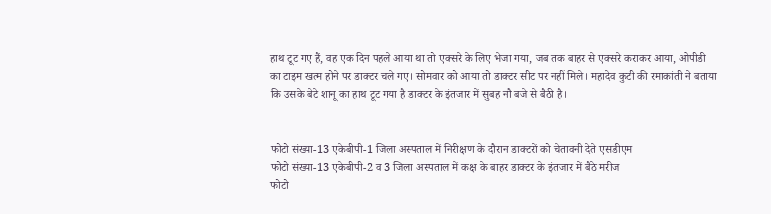हाथ टूट गए हैं, वह एक दिन पहले आया था तो एक्सरे के लिए भेजा गया, जब तक बाहर से एक्सरे कराकर आया, ओपीडी का टाइम खत्म होने पर डाक्टर चले गए। सोमवार को आया तो डाक्टर सीट पर नहीं मिले। महादेव कुटी की रमाकांती ने बताया कि उसके बेटे शानू का हाथ टूट गया है डाक्टर के इंतजार में सुबह नौ बजे से बैठी है।


फोटो संख्या-13 एकेबीपी-1 जिला अस्पताल में निरीक्षण के दौरान डाक्टरों को चेतावनी देते एसडीएम
फोटो संख्या-13 एकेबीपी-2 व 3 जिला अस्पताल में कक्ष के बाहर डाक्टर के इंतजार में बैठे मरीज
फोटो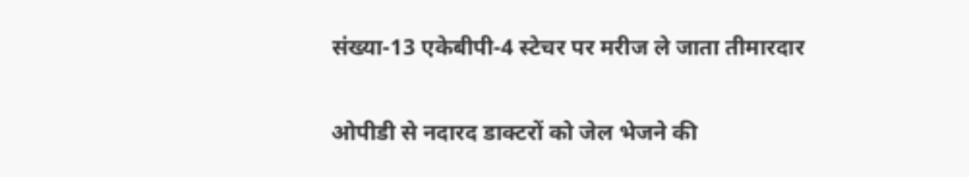संख्या-13 एकेबीपी-4 स्टेचर पर मरीज ले जाता तीमारदार

ओपीडी से नदारद डाक्टरों को जेल भेजने की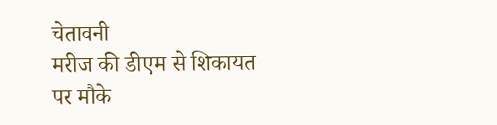चेतावनी
मरीज की डीएम से शिकायत पर मौके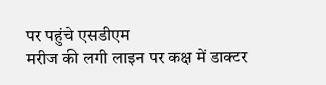पर पहुंचे एसडीएम
मरीज की लगी लाइन पर कक्ष में डाक्टर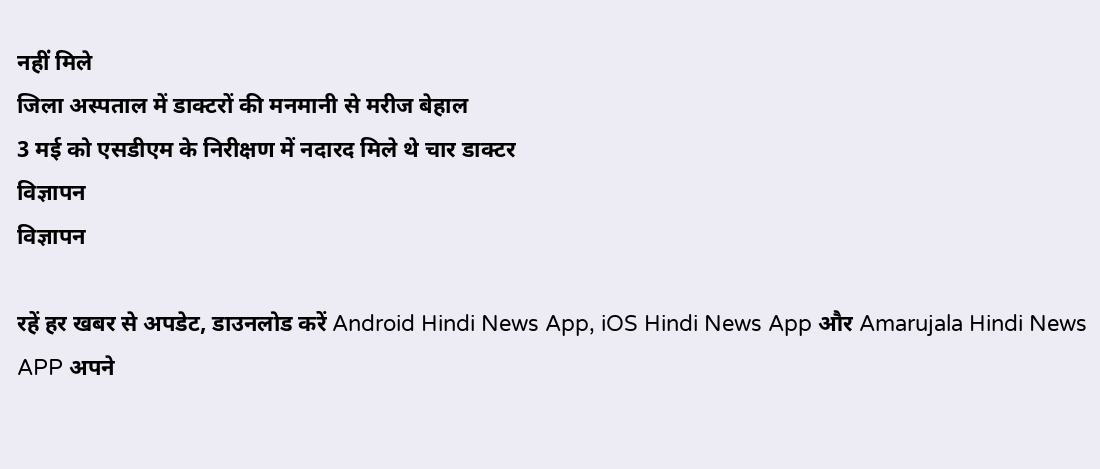नहीं मिले
जिला अस्पताल में डाक्टरों की मनमानी से मरीज बेहाल
3 मई को एसडीएम के निरीक्षण में नदारद मिले थे चार डाक्टर
विज्ञापन
विज्ञापन

रहें हर खबर से अपडेट, डाउनलोड करें Android Hindi News App, iOS Hindi News App और Amarujala Hindi News APP अपने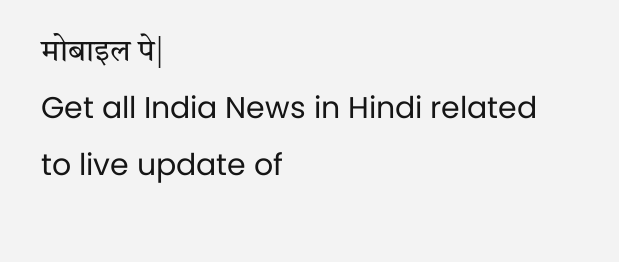मोबाइल पे|
Get all India News in Hindi related to live update of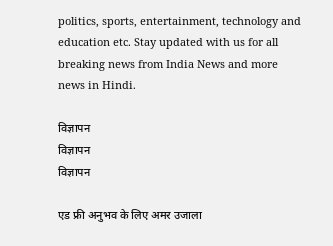politics, sports, entertainment, technology and education etc. Stay updated with us for all breaking news from India News and more news in Hindi.

विज्ञापन
विज्ञापन
विज्ञापन

एड फ्री अनुभव के लिए अमर उजाला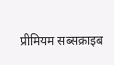प्रीमियम सब्सक्राइब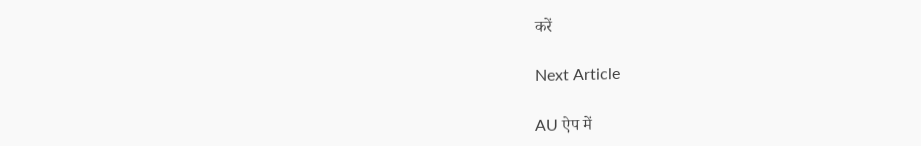करें

Next Article

AU ऐप में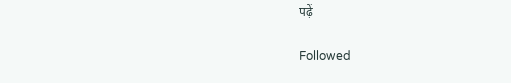पढ़ें

Followed